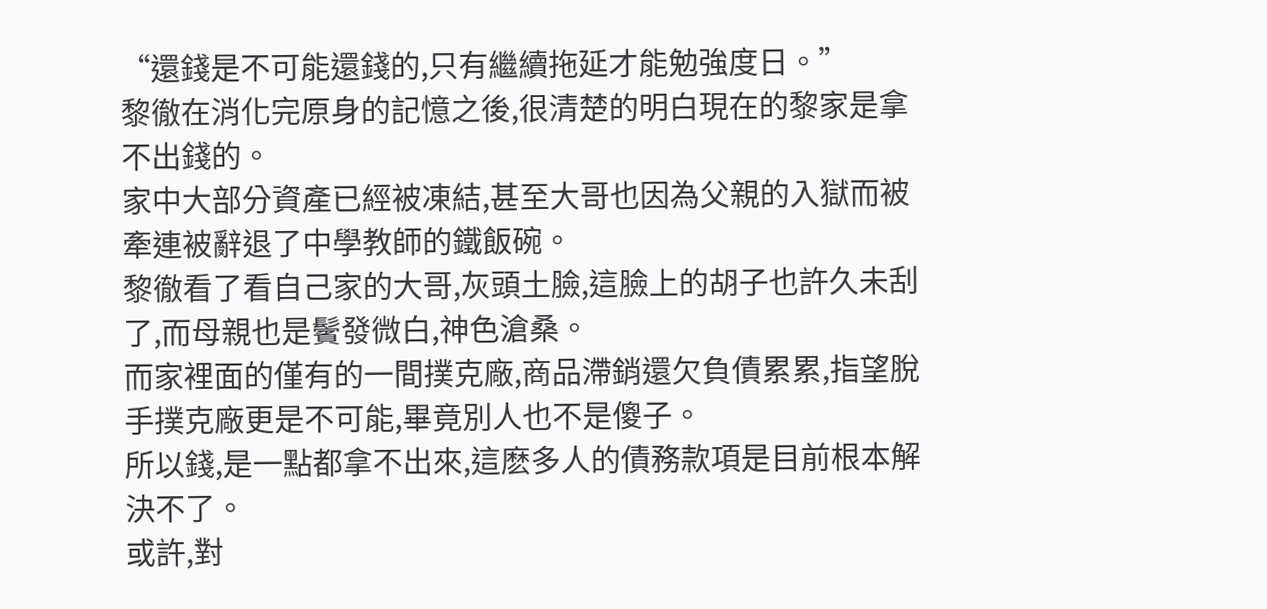“還錢是不可能還錢的,只有繼續拖延才能勉強度日。”
黎徹在消化完原身的記憶之後,很清楚的明白現在的黎家是拿不出錢的。
家中大部分資產已經被凍結,甚至大哥也因為父親的入獄而被牽連被辭退了中學教師的鐵飯碗。
黎徹看了看自己家的大哥,灰頭土臉,這臉上的胡子也許久未刮了,而母親也是鬢發微白,神色滄桑。
而家裡面的僅有的一間撲克廠,商品滯銷還欠負債累累,指望脫手撲克廠更是不可能,畢竟別人也不是傻子。
所以錢,是一點都拿不出來,這麽多人的債務款項是目前根本解決不了。
或許,對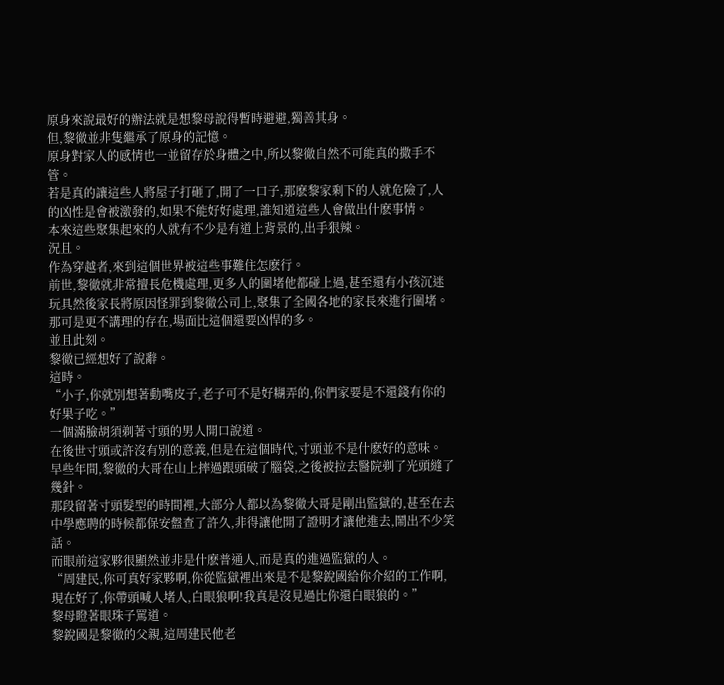原身來說最好的辦法就是想黎母說得暫時避避,獨善其身。
但,黎徹並非隻繼承了原身的記憶。
原身對家人的感情也一並留存於身體之中,所以黎徹自然不可能真的撒手不管。
若是真的讓這些人將屋子打砸了,開了一口子,那麽黎家剩下的人就危險了,人的凶性是會被激發的,如果不能好好處理,誰知道這些人會做出什麽事情。
本來這些聚集起來的人就有不少是有道上背景的,出手狠辣。
況且。
作為穿越者,來到這個世界被這些事難住怎麽行。
前世,黎徹就非常擅長危機處理,更多人的圍堵他都碰上過,甚至還有小孩沉迷玩具然後家長將原因怪罪到黎徹公司上,聚集了全國各地的家長來進行圍堵。
那可是更不講理的存在,場面比這個還要凶悍的多。
並且此刻。
黎徹已經想好了說辭。
這時。
“小子,你就別想著動嘴皮子,老子可不是好糊弄的,你們家要是不還錢有你的好果子吃。”
一個滿臉胡須剃著寸頭的男人開口說道。
在後世寸頭或許沒有別的意義,但是在這個時代,寸頭並不是什麽好的意味。
早些年間,黎徹的大哥在山上摔過跟頭破了腦袋,之後被拉去醫院剃了光頭縫了幾針。
那段留著寸頭髮型的時間裡,大部分人都以為黎徹大哥是剛出監獄的,甚至在去中學應聘的時候都保安盤查了許久,非得讓他開了證明才讓他進去,鬧出不少笑話。
而眼前這家夥很顯然並非是什麽普通人,而是真的進過監獄的人。
“周建民,你可真好家夥啊,你從監獄裡出來是不是黎銳國給你介紹的工作啊,現在好了,你帶頭喊人堵人,白眼狼啊!我真是沒見過比你還白眼狼的。”
黎母瞪著眼珠子罵道。
黎銳國是黎徹的父親,這周建民他老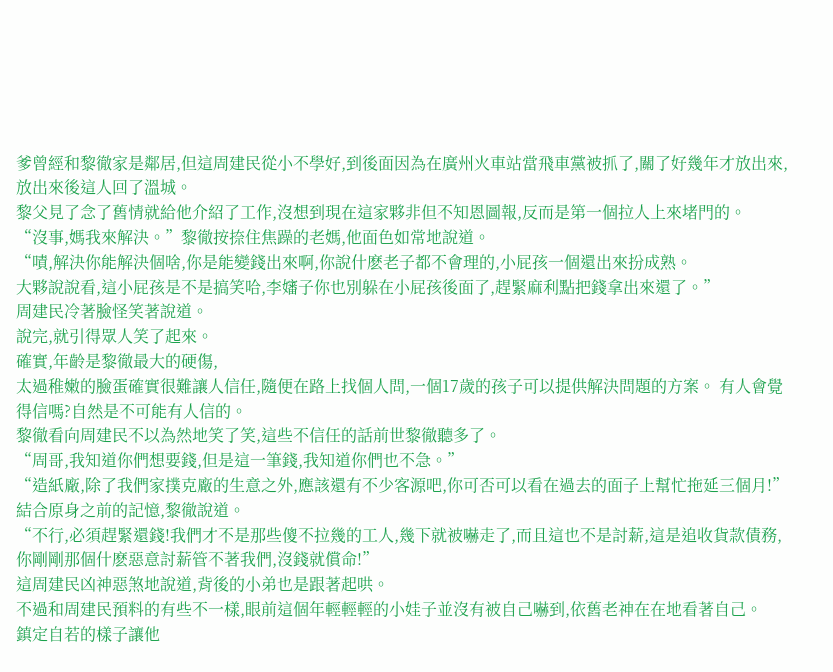爹曾經和黎徹家是鄰居,但這周建民從小不學好,到後面因為在廣州火車站當飛車黨被抓了,關了好幾年才放出來,放出來後這人回了溫城。
黎父見了念了舊情就給他介紹了工作,沒想到現在這家夥非但不知恩圖報,反而是第一個拉人上來堵門的。
“沒事,媽我來解決。”黎徹按捺住焦躁的老媽,他面色如常地說道。
“嘖,解決你能解決個啥,你是能變錢出來啊,你說什麽老子都不會理的,小屁孩一個還出來扮成熟。
大夥說說看,這小屁孩是不是搞笑哈,李嬸子你也別躲在小屁孩後面了,趕緊麻利點把錢拿出來還了。”
周建民冷著臉怪笑著說道。
說完,就引得眾人笑了起來。
確實,年齡是黎徹最大的硬傷,
太過稚嫩的臉蛋確實很難讓人信任,隨便在路上找個人問,一個17歲的孩子可以提供解決問題的方案。 有人會覺得信嗎?自然是不可能有人信的。
黎徹看向周建民不以為然地笑了笑,這些不信任的話前世黎徹聽多了。
“周哥,我知道你們想要錢,但是這一筆錢,我知道你們也不急。”
“造紙廠,除了我們家撲克廠的生意之外,應該還有不少客源吧,你可否可以看在過去的面子上幫忙拖延三個月!”
結合原身之前的記憶,黎徹說道。
“不行,必須趕緊還錢!我們才不是那些傻不拉幾的工人,幾下就被嚇走了,而且這也不是討薪,這是追收貨款債務,你剛剛那個什麽惡意討薪管不著我們,沒錢就償命!”
這周建民凶神惡煞地說道,背後的小弟也是跟著起哄。
不過和周建民預料的有些不一樣,眼前這個年輕輕輕的小娃子並沒有被自己嚇到,依舊老神在在地看著自己。
鎮定自若的樣子讓他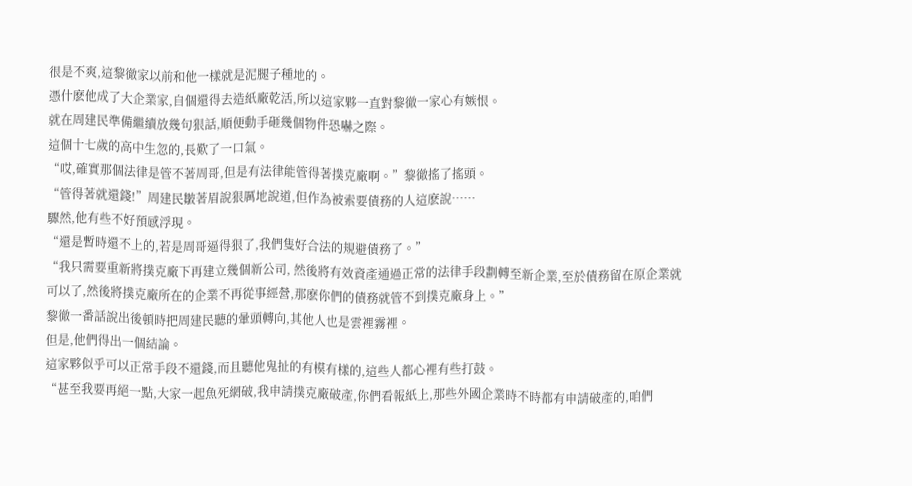很是不爽,這黎徹家以前和他一樣就是泥腿子種地的。
憑什麽他成了大企業家,自個還得去造紙廠乾活,所以這家夥一直對黎徹一家心有嫉恨。
就在周建民準備繼續放幾句狠話,順便動手砸幾個物件恐嚇之際。
這個十七歲的高中生忽的,長歎了一口氣。
“哎,確實那個法律是管不著周哥,但是有法律能管得著撲克廠啊。”黎徹搖了搖頭。
“管得著就還錢!”周建民皺著眉說狠厲地說道,但作為被索要債務的人這麽說……
驟然,他有些不好預感浮現。
“還是暫時還不上的,若是周哥逼得狠了,我們隻好合法的規避債務了。”
“我只需要重新將撲克廠下再建立幾個新公司, 然後將有效資產通過正常的法律手段劃轉至新企業,至於債務留在原企業就可以了,然後將撲克廠所在的企業不再從事經營,那麽你們的債務就管不到撲克廠身上。”
黎徹一番話說出後頓時把周建民聽的暈頭轉向,其他人也是雲裡霧裡。
但是,他們得出一個結論。
這家夥似乎可以正常手段不還錢,而且聽他鬼扯的有模有樣的,這些人都心裡有些打鼓。
“甚至我要再絕一點,大家一起魚死網破,我申請撲克廠破產,你們看報紙上,那些外國企業時不時都有申請破產的,咱們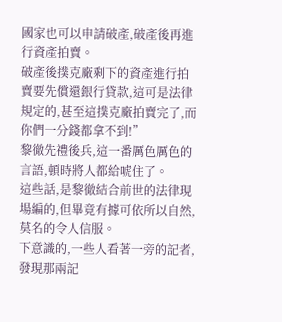國家也可以申請破產,破產後再進行資產拍賣。
破產後撲克廠剩下的資產進行拍賣要先償還銀行貸款,這可是法律規定的,甚至這撲克廠拍賣完了,而你們一分錢都拿不到!”
黎徹先禮後兵,這一番厲色厲色的言語,頓時將人都給唬住了。
這些話,是黎徹結合前世的法律現場編的,但畢竟有據可依所以自然,莫名的令人信服。
下意識的,一些人看著一旁的記者,發現那兩記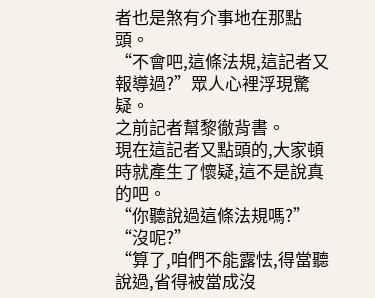者也是煞有介事地在那點頭。
“不會吧,這條法規,這記者又報導過?”眾人心裡浮現驚疑。
之前記者幫黎徹背書。
現在這記者又點頭的,大家頓時就產生了懷疑,這不是說真的吧。
“你聽說過這條法規嗎?”
“沒呢?”
“算了,咱們不能露怯,得當聽說過,省得被當成沒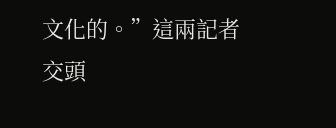文化的。”這兩記者交頭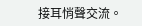接耳悄聲交流。